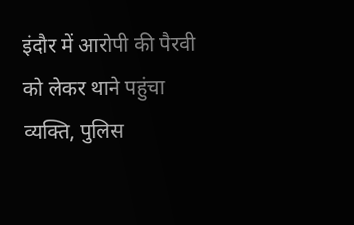इंदौर में आरोपी की पैरवी को लेकर थाने पहुंचा व्यक्ति, पुलिस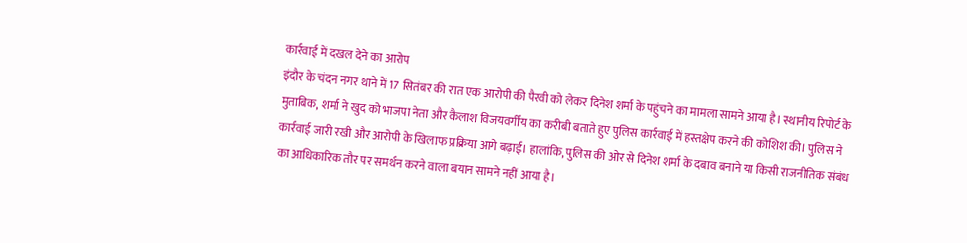कार्रवाई में दखल देने का आरोप
इंदौर के चंदन नगर थाने में 17 सितंबर की रात एक आरोपी की पैरवी को लेकर दिनेश शर्मा के पहुंचने का मामला सामने आया है। स्थानीय रिपोर्ट के मुताबिक, शर्मा ने खुद को भाजपा नेता और कैलाश विजयवर्गीय का करीबी बताते हुए पुलिस कार्रवाई में हस्तक्षेप करने की कोशिश की। पुलिस ने कार्रवाई जारी रखी और आरोपी के खिलाफ प्रक्रिया आगे बढ़ाई। हालांकि, पुलिस की ओर से दिनेश शर्मा के दबाव बनाने या किसी राजनीतिक संबंध का आधिकारिक तौर पर समर्थन करने वाला बयान सामने नहीं आया है।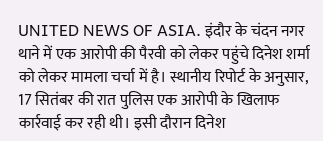UNITED NEWS OF ASIA. इंदौर के चंदन नगर थाने में एक आरोपी की पैरवी को लेकर पहुंचे दिनेश शर्मा को लेकर मामला चर्चा में है। स्थानीय रिपोर्ट के अनुसार, 17 सितंबर की रात पुलिस एक आरोपी के खिलाफ कार्रवाई कर रही थी। इसी दौरान दिनेश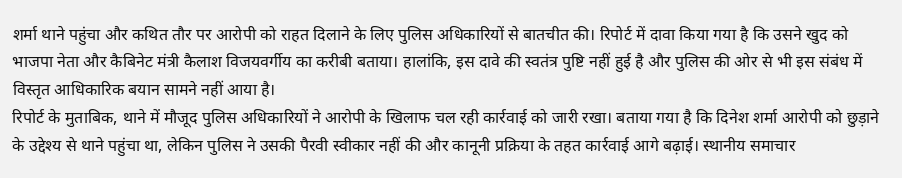शर्मा थाने पहुंचा और कथित तौर पर आरोपी को राहत दिलाने के लिए पुलिस अधिकारियों से बातचीत की। रिपोर्ट में दावा किया गया है कि उसने खुद को भाजपा नेता और कैबिनेट मंत्री कैलाश विजयवर्गीय का करीबी बताया। हालांकि, इस दावे की स्वतंत्र पुष्टि नहीं हुई है और पुलिस की ओर से भी इस संबंध में विस्तृत आधिकारिक बयान सामने नहीं आया है।
रिपोर्ट के मुताबिक, थाने में मौजूद पुलिस अधिकारियों ने आरोपी के खिलाफ चल रही कार्रवाई को जारी रखा। बताया गया है कि दिनेश शर्मा आरोपी को छुड़ाने के उद्देश्य से थाने पहुंचा था, लेकिन पुलिस ने उसकी पैरवी स्वीकार नहीं की और कानूनी प्रक्रिया के तहत कार्रवाई आगे बढ़ाई। स्थानीय समाचार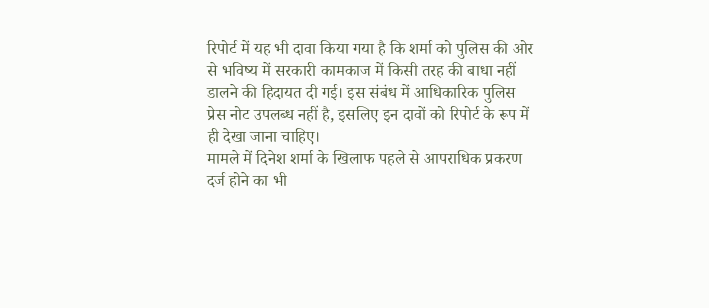रिपोर्ट में यह भी दावा किया गया है कि शर्मा को पुलिस की ओर से भविष्य में सरकारी कामकाज में किसी तरह की बाधा नहीं डालने की हिदायत दी गई। इस संबंध में आधिकारिक पुलिस प्रेस नोट उपलब्ध नहीं है, इसलिए इन दावों को रिपोर्ट के रूप में ही देखा जाना चाहिए।
मामले में दिनेश शर्मा के खिलाफ पहले से आपराधिक प्रकरण दर्ज होने का भी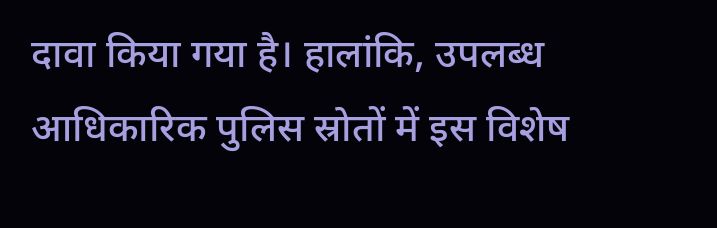दावा किया गया है। हालांकि, उपलब्ध आधिकारिक पुलिस स्रोतों में इस विशेष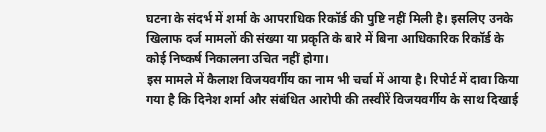घटना के संदर्भ में शर्मा के आपराधिक रिकॉर्ड की पुष्टि नहीं मिली है। इसलिए उनके खिलाफ दर्ज मामलों की संख्या या प्रकृति के बारे में बिना आधिकारिक रिकॉर्ड के कोई निष्कर्ष निकालना उचित नहीं होगा।
इस मामले में कैलाश विजयवर्गीय का नाम भी चर्चा में आया है। रिपोर्ट में दावा किया गया है कि दिनेश शर्मा और संबंधित आरोपी की तस्वीरें विजयवर्गीय के साथ दिखाई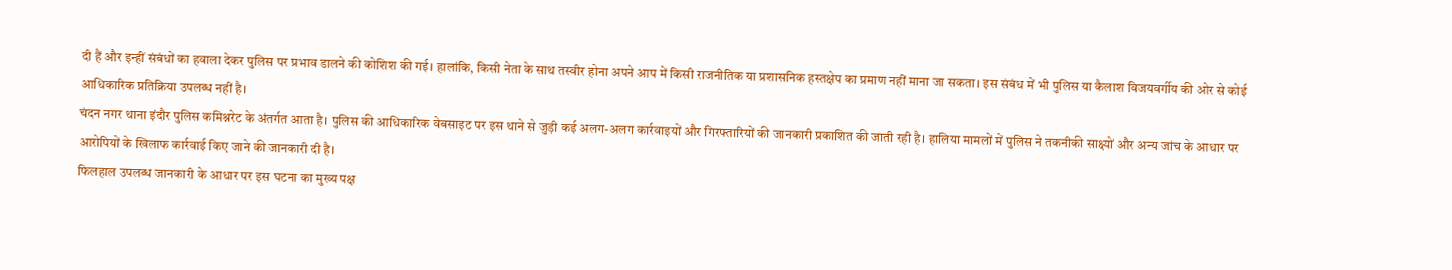दी हैं और इन्हीं संबंधों का हवाला देकर पुलिस पर प्रभाव डालने की कोशिश की गई। हालांकि, किसी नेता के साथ तस्वीर होना अपने आप में किसी राजनीतिक या प्रशासनिक हस्तक्षेप का प्रमाण नहीं माना जा सकता। इस संबंध में भी पुलिस या कैलाश विजयवर्गीय की ओर से कोई आधिकारिक प्रतिक्रिया उपलब्ध नहीं है।
चंदन नगर थाना इंदौर पुलिस कमिश्नरेट के अंतर्गत आता है। पुलिस की आधिकारिक वेबसाइट पर इस थाने से जुड़ी कई अलग-अलग कार्रवाइयों और गिरफ्तारियों की जानकारी प्रकाशित की जाती रही है। हालिया मामलों में पुलिस ने तकनीकी साक्ष्यों और अन्य जांच के आधार पर आरोपियों के खिलाफ कार्रवाई किए जाने की जानकारी दी है।
फिलहाल उपलब्ध जानकारी के आधार पर इस घटना का मुख्य पक्ष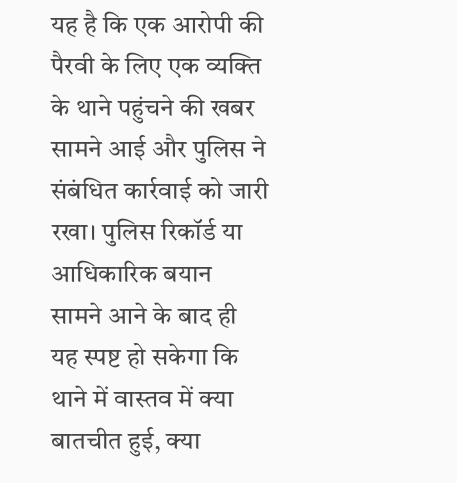यह है कि एक आरोपी की पैरवी के लिए एक व्यक्ति के थाने पहुंचने की खबर सामने आई और पुलिस ने संबंधित कार्रवाई को जारी रखा। पुलिस रिकॉर्ड या आधिकारिक बयान सामने आने के बाद ही यह स्पष्ट हो सकेगा कि थाने में वास्तव में क्या बातचीत हुई, क्या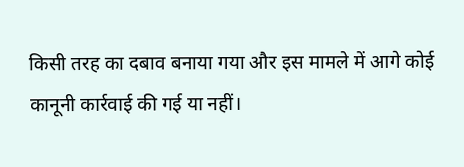किसी तरह का दबाव बनाया गया और इस मामले में आगे कोई कानूनी कार्रवाई की गई या नहीं।